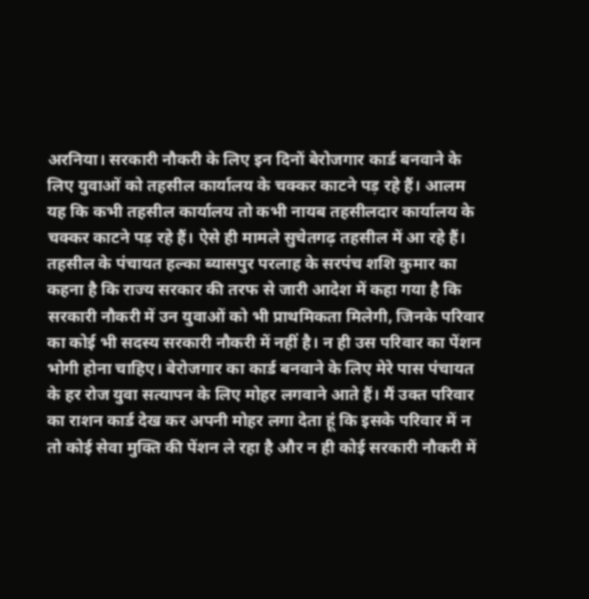अरनिया। सरकारी नौकरी के लिए इन दिनों बेरोजगार कार्ड बनवाने के लिए युवाओं को तहसील कार्यालय के चक्कर काटने पड़ रहे हैं। आलम यह कि कभी तहसील कार्यालय तो कभी नायब तहसीलदार कार्यालय के चक्कर काटने पड़ रहे हैं। ऐसे ही मामले सुचेतगढ़ तहसील में आ रहे हैं।
तहसील के पंचायत हल्का ब्यासपुर परलाह के सरपंच शशि कुमार का कहना है कि राज्य सरकार की तरफ से जारी आदेश में कहा गया है कि सरकारी नौकरी में उन युवाओं को भी प्राथमिकता मिलेगी, जिनके परिवार का कोई भी सदस्य सरकारी नौकरी में नहीं है। न ही उस परिवार का पेंशन भोगी होना चाहिए। बेरोजगार का कार्ड बनवाने के लिए मेरे पास पंचायत के हर रोज युवा सत्यापन के लिए मोहर लगवाने आते हैं। मैं उक्त परिवार का राशन कार्ड देख कर अपनी मोहर लगा देता हूं कि इसके परिवार में न तो कोई सेवा मुक्ति की पेंशन ले रहा है और न ही कोई सरकारी नौकरी में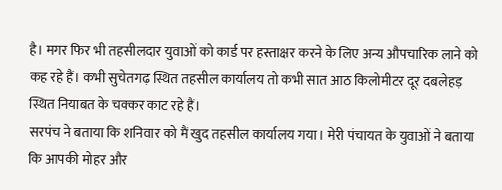है। मगर फिर भी तहसीलदार युवाओं को कार्ड पर हस्ताक्षर करने के लिए अन्य औपचारिक लाने को कह रहे हैं। कभी सुचेतगढ़ स्थित तहसील कार्यालय तो कभी सात आठ किलोमीटर दूर दबलेहड़ स्थित नियाबत के चक्कर काट रहे हैं।
सरपंच ने बताया कि शनिवार को मैं खुद तहसील कार्यालय गया। मेरी पंचायत के युवाओं ने बताया कि आपकी मोहर और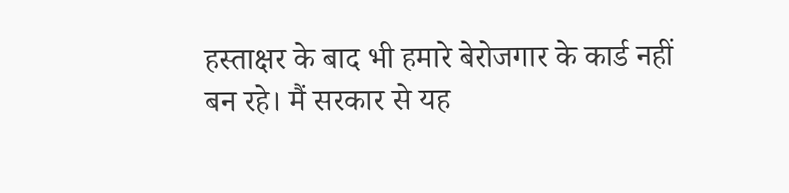हस्ताक्षर के बाद भी हमारे बेरोजगार के कार्ड नहीं बन रहे। मैं सरकार से यह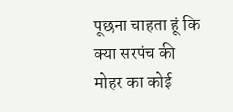पूछना चाहता हूं कि क्या सरपंच की मोहर का कोई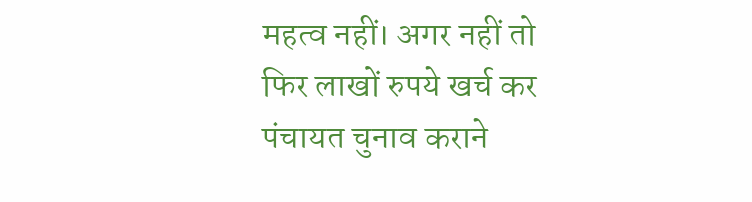महत्व नहीं। अगर नहीं तो फिर लाखों रुपये खर्च कर पंचायत चुनाव कराने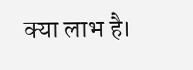क्या लाभ है।